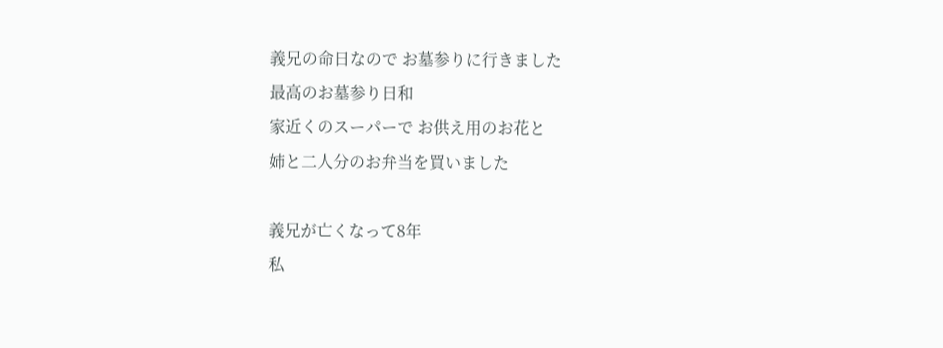義兄の命日なので お墓参りに行きました
最高のお墓参り日和
家近くのスーパーで お供え用のお花と
姉と二人分のお弁当を買いました

義兄が亡くなって8年
私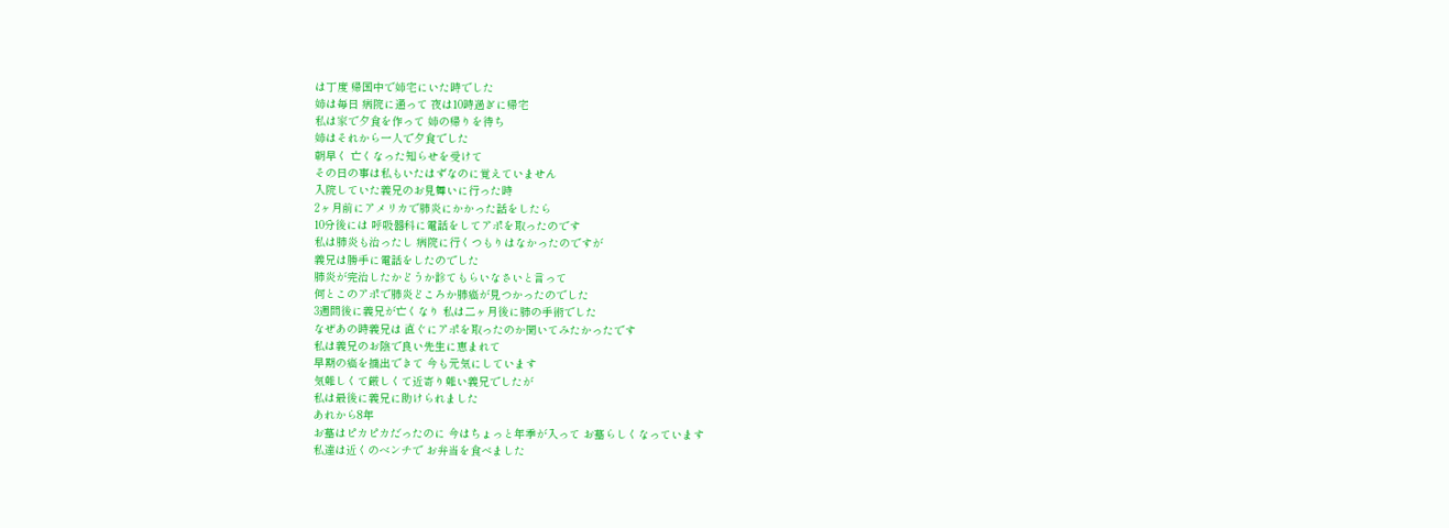は丁度 帰国中で姉宅にいた時でした
姉は毎日 病院に通って 夜は10時過ぎに帰宅
私は家で夕食を作って 姉の帰りを待ち
姉はそれから一人で夕食でした
朝早く 亡くなった知らせを受けて
その日の事は私もいたはずなのに覚えていません
入院していた義兄のお見舞いに行った時
2ヶ月前にアメリカで肺炎にかかった話をしたら
10分後には 呼吸器科に電話をしてアポを取ったのです
私は肺炎も治ったし 病院に行くつもりはなかったのですが
義兄は勝手に電話をしたのでした
肺炎が完治したかどうか診てもらいなさいと言って
何とこのアポで肺炎どころか肺癌が見つかったのでした
3週間後に義兄が亡くなり 私は二ヶ月後に肺の手術でした
なぜあの時義兄は 直ぐにアポを取ったのか聞いてみたかったです
私は義兄のお陰で良い先生に恵まれて
早期の癌を摘出できて 今も元気にしています
気難しくて厳しくて近寄り難い義兄でしたが
私は最後に義兄に助けられました
あれから8年
お墓はピカピカだったのに 今はちょっと年季が入って お墓らしくなっています
私達は近くのベンチで お弁当を食べました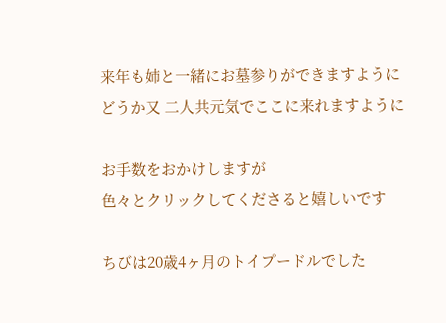来年も姉と一緒にお墓参りができますように
どうか又 二人共元気でここに来れますように

お手数をおかけしますが
色々とクリックしてくださると嬉しいです

ちびは20歳4ヶ月のトイプードルでした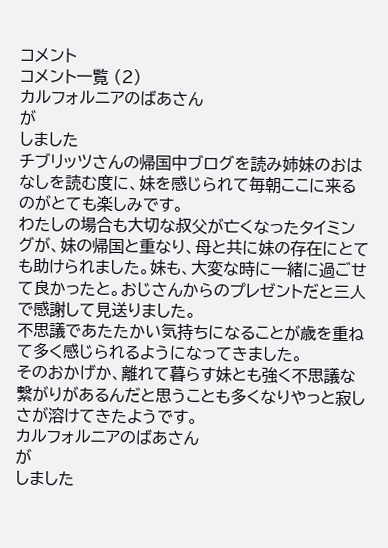コメント
コメント一覧 (2)
カルフォルニアのばあさん
が
しました
チブリッツさんの帰国中ブログを読み姉妹のおはなしを読む度に、妹を感じられて毎朝ここに来るのがとても楽しみです。
わたしの場合も大切な叔父が亡くなったタイミングが、妹の帰国と重なり、母と共に妹の存在にとても助けられました。妹も、大変な時に一緒に過ごせて良かったと。おじさんからのプレゼントだと三人で感謝して見送りました。
不思議であたたかい気持ちになることが歳を重ねて多く感じられるようになってきました。
そのおかげか、離れて暮らす妹とも強く不思議な繋がりがあるんだと思うことも多くなりやっと寂しさが溶けてきたようです。
カルフォルニアのばあさん
が
しました